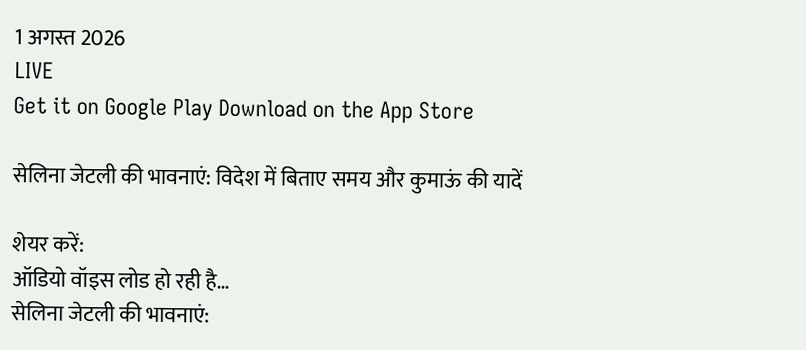1 अगस्त 2026
LIVE
Get it on Google Play Download on the App Store

सेलिना जेटली की भावनाएं: विदेश में बिताए समय और कुमाऊं की यादें

शेयर करें:
ऑडियो वॉइस लोड हो रही है…
सेलिना जेटली की भावनाएं: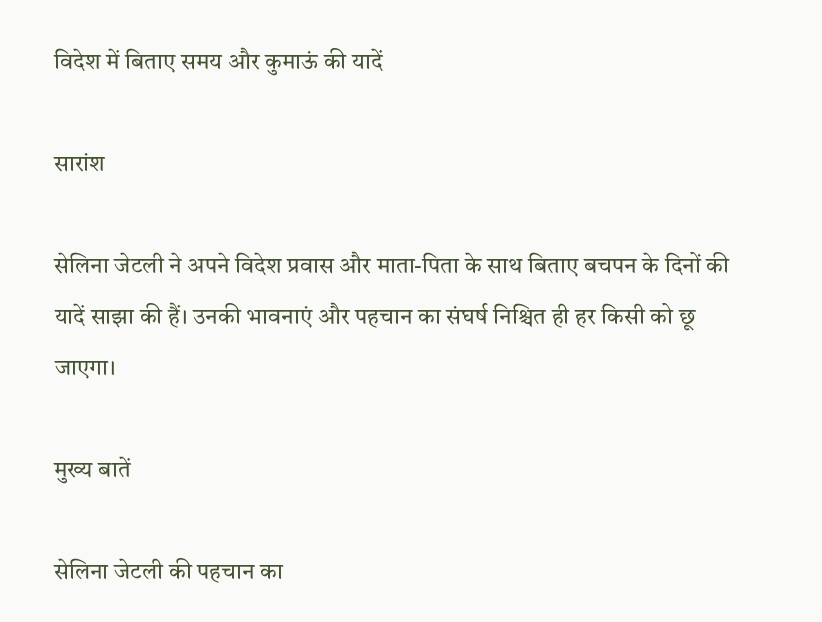विदेश में बिताए समय और कुमाऊं की यादें

सारांश

सेलिना जेटली ने अपने विदेश प्रवास और माता-पिता के साथ बिताए बचपन के दिनों की यादें साझा की हैं। उनकी भावनाएं और पहचान का संघर्ष निश्चित ही हर किसी को छू जाएगा।

मुख्य बातें

सेलिना जेटली की पहचान का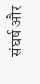संघर्ष और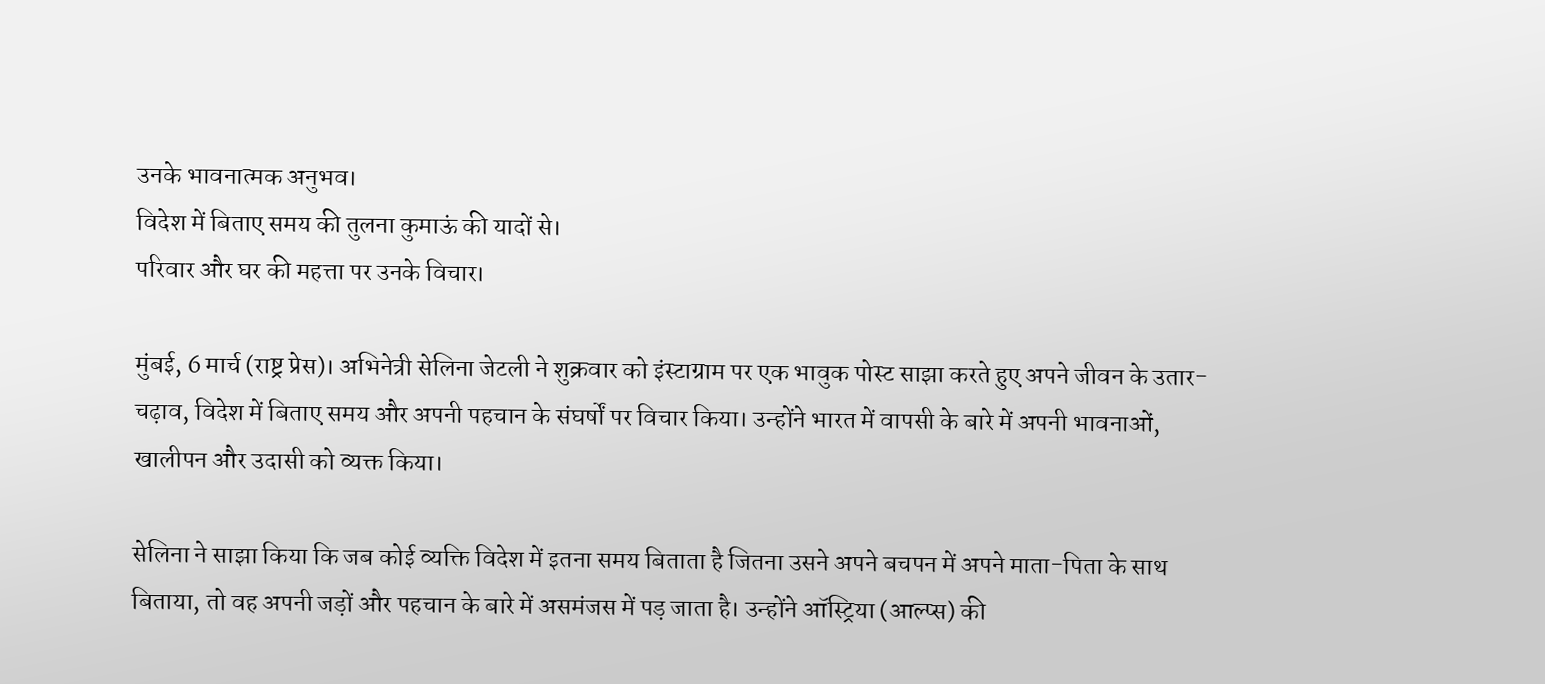उनके भावनात्मक अनुभव।
विदेश में बिताए समय की तुलना कुमाऊं की यादों से।
परिवार और घर की महत्ता पर उनके विचार।

मुंबई, 6 मार्च (राष्ट्र प्रेस)। अभिनेत्री सेलिना जेटली ने शुक्रवार को इंस्टाग्राम पर एक भावुक पोस्ट साझा करते हुए अपने जीवन के उतार-चढ़ाव, विदेश में बिताए समय और अपनी पहचान के संघर्षों पर विचार किया। उन्होंने भारत में वापसी के बारे में अपनी भावनाओं, खालीपन और उदासी को व्यक्त किया।

सेलिना ने साझा किया कि जब कोई व्यक्ति विदेश में इतना समय बिताता है जितना उसने अपने बचपन में अपने माता-पिता के साथ बिताया, तो वह अपनी जड़ों और पहचान के बारे में असमंजस में पड़ जाता है। उन्होंने ऑस्ट्रिया (आल्प्स) की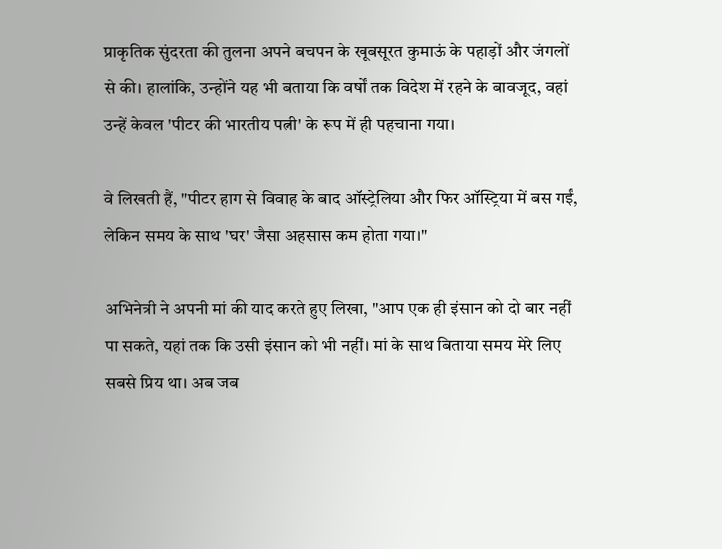प्राकृतिक सुंदरता की तुलना अपने बचपन के खूबसूरत कुमाऊं के पहाड़ों और जंगलों से की। हालांकि, उन्होंने यह भी बताया कि वर्षों तक विदेश में रहने के बावजूद, वहां उन्हें केवल 'पीटर की भारतीय पत्नी' के रूप में ही पहचाना गया।

वे लिखती हैं, "पीटर हाग से विवाह के बाद ऑस्ट्रेलिया और फिर ऑस्ट्रिया में बस गईं, लेकिन समय के साथ 'घर' जैसा अहसास कम होता गया।"

अभिनेत्री ने अपनी मां की याद करते हुए लिखा, "आप एक ही इंसान को दो बार नहीं पा सकते, यहां तक कि उसी इंसान को भी नहीं। मां के साथ बिताया समय मेरे लिए सबसे प्रिय था। अब जब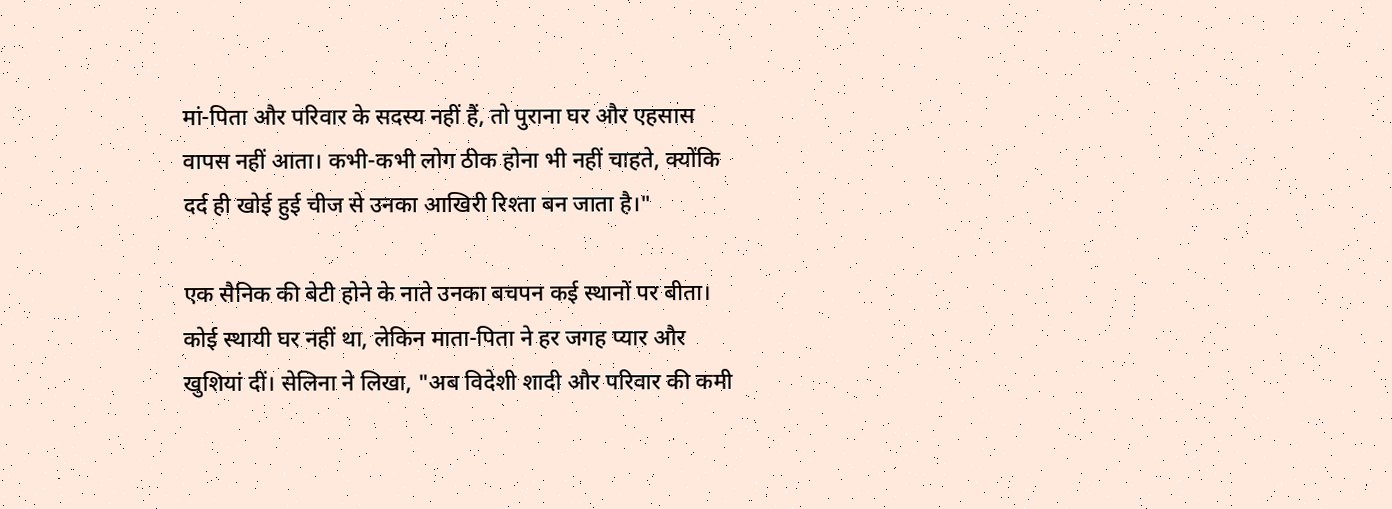मां-पिता और परिवार के सदस्य नहीं हैं, तो पुराना घर और एहसास वापस नहीं आता। कभी-कभी लोग ठीक होना भी नहीं चाहते, क्योंकि दर्द ही खोई हुई चीज से उनका आखिरी रिश्ता बन जाता है।"

एक सैनिक की बेटी होने के नाते उनका बचपन कई स्थानों पर बीता। कोई स्थायी घर नहीं था, लेकिन माता-पिता ने हर जगह प्यार और खुशियां दीं। सेलिना ने लिखा, "अब विदेशी शादी और परिवार की कमी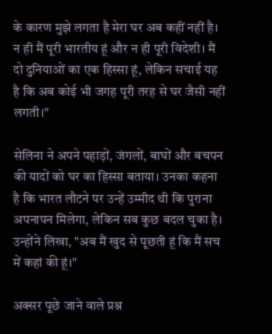के कारण मुझे लगता है मेरा घर अब कहीं नहीं है। न ही मैं पूरी भारतीय हूं और न ही पूरी विदेशी। मैं दो दुनियाओं का एक हिस्सा हूं, लेकिन सचाई यह है कि अब कोई भी जगह पूरी तरह से घर जैसी नहीं लगती।"

सेलिना ने अपने पहाड़ों, जंगलों, बाघों और बचपन की यादों को घर का हिस्सा बताया। उनका कहना है कि भारत लौटने पर उन्हें उम्मीद थी कि पुराना अपनापन मिलेगा, लेकिन सब कुछ बदल चुका है। उन्होंने लिखा, "अब मैं खुद से पूछती हूं कि मैं सच में कहां की हूं।"

अक्सर पूछे जाने वाले प्रश्न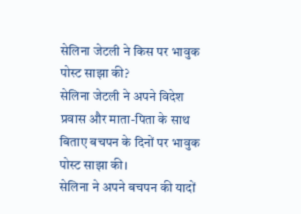सेलिना जेटली ने किस पर भावुक पोस्ट साझा की?
सेलिना जेटली ने अपने विदेश प्रवास और माता-पिता के साथ बिताए बचपन के दिनों पर भावुक पोस्ट साझा की।
सेलिना ने अपने बचपन की यादों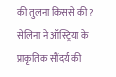की तुलना किससे की?
सेलिना ने ऑस्ट्रिया के प्राकृतिक सौंदर्य की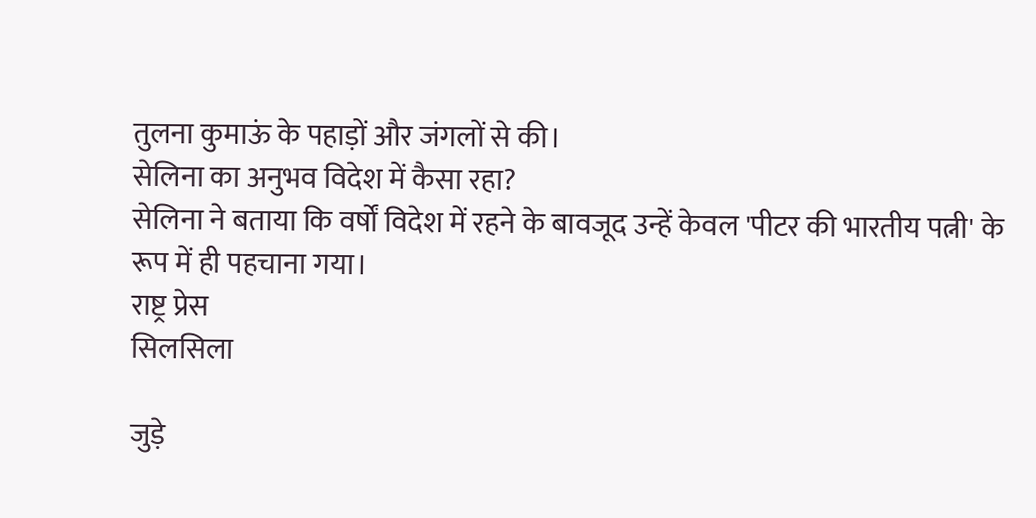तुलना कुमाऊं के पहाड़ों और जंगलों से की।
सेलिना का अनुभव विदेश में कैसा रहा?
सेलिना ने बताया कि वर्षों विदेश में रहने के बावजूद उन्हें केवल 'पीटर की भारतीय पत्नी' के रूप में ही पहचाना गया।
राष्ट्र प्रेस
सिलसिला

जुड़े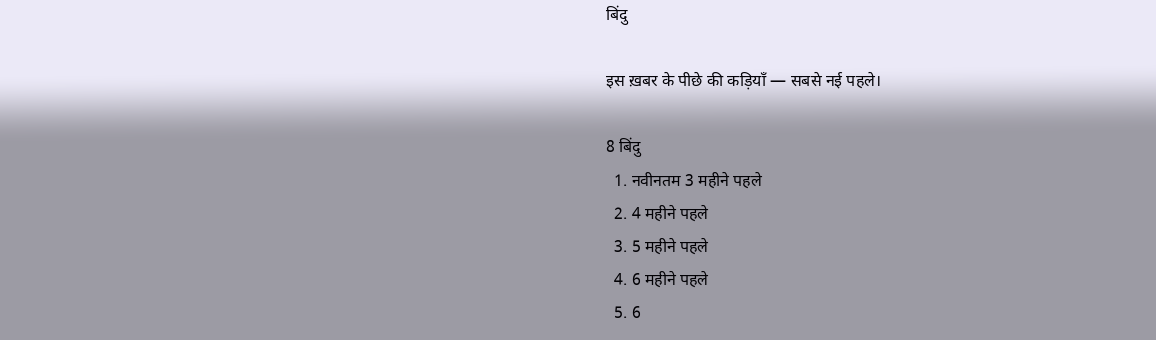बिंदु

इस ख़बर के पीछे की कड़ियाँ — सबसे नई पहले।

8 बिंदु
  1. नवीनतम 3 महीने पहले
  2. 4 महीने पहले
  3. 5 महीने पहले
  4. 6 महीने पहले
  5. 6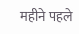महीने पहले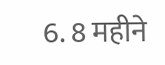6. 8 महीने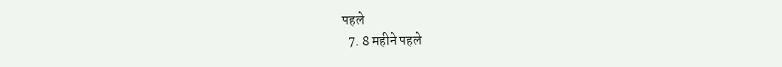पहले
  7. 8 महीने पहले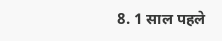8. 1 साल पहले